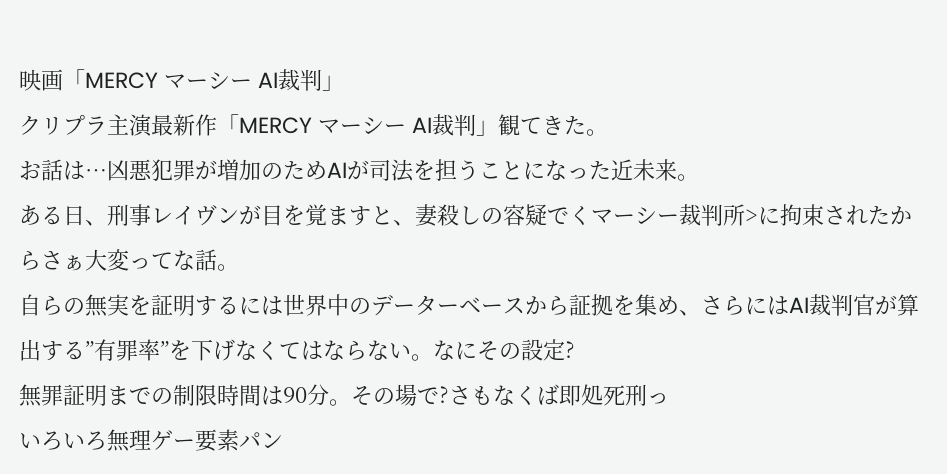映画「MERCY マーシー AI裁判」
クリプラ主演最新作「MERCY マーシー AI裁判」観てきた。
お話は…凶悪犯罪が増加のためAIが司法を担うことになった近未来。
ある日、刑事レイヴンが目を覚ますと、妻殺しの容疑でくマーシー裁判所>に拘束されたからさぁ大変ってな話。
自らの無実を証明するには世界中のデーターベースから証拠を集め、さらにはAI裁判官が算出する”有罪率”を下げなくてはならない。なにその設定?
無罪証明までの制限時間は90分。その場で?さもなくば即処死刑っ
いろいろ無理ゲー要素パン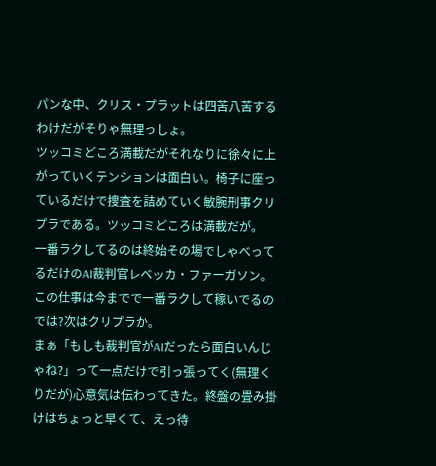パンな中、クリス・プラットは四苦八苦するわけだがそりゃ無理っしょ。
ツッコミどころ満載だがそれなりに徐々に上がっていくテンションは面白い。椅子に座っているだけで捜査を詰めていく敏腕刑事クリプラである。ツッコミどころは満載だが。
一番ラクしてるのは終始その場でしゃべってるだけのAI裁判官レベッカ・ファーガソン。この仕事は今までで一番ラクして稼いでるのでは?次はクリプラか。
まぁ「もしも裁判官がAIだったら面白いんじゃね?」って一点だけで引っ張ってく(無理くりだが)心意気は伝わってきた。終盤の畳み掛けはちょっと早くて、えっ待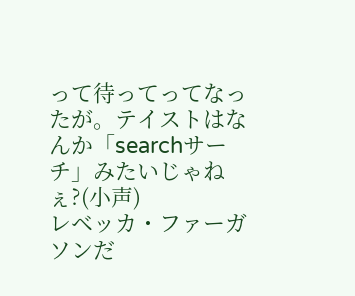って待ってってなったが。テイストはなんか「searchサーチ」みたいじゃねぇ?(小声)
レベッカ・ファーガソンだ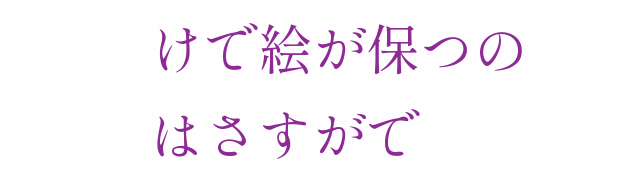けで絵が保つのはさすがで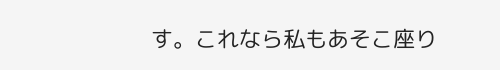す。これなら私もあそこ座り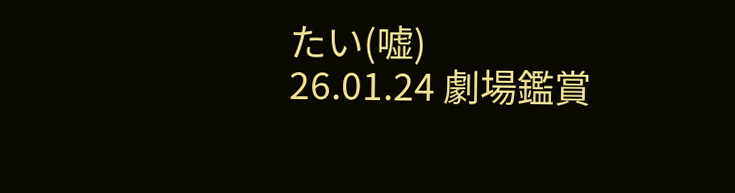たい(嘘)
26.01.24 劇場鑑賞